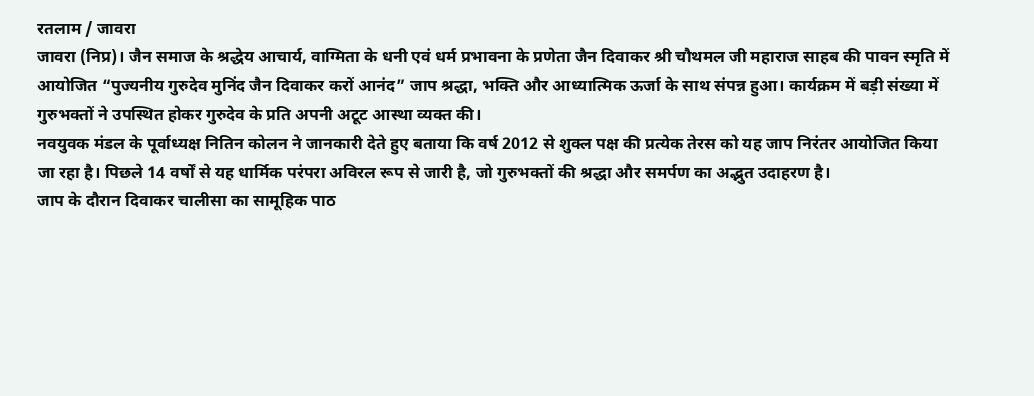रतलाम / जावरा
जावरा (निप्र)। जैन समाज के श्रद्धेय आचार्य, वाग्मिता के धनी एवं धर्म प्रभावना के प्रणेता जैन दिवाकर श्री चौथमल जी महाराज साहब की पावन स्मृति में आयोजित “पुज्यनीय गुरुदेव मुनिंद जैन दिवाकर करों आनंद” जाप श्रद्धा, भक्ति और आध्यात्मिक ऊर्जा के साथ संपन्न हुआ। कार्यक्रम में बड़ी संख्या में गुरुभक्तों ने उपस्थित होकर गुरुदेव के प्रति अपनी अटूट आस्था व्यक्त की।
नवयुवक मंडल के पूर्वाध्यक्ष नितिन कोलन ने जानकारी देते हुए बताया कि वर्ष 2012 से शुक्ल पक्ष की प्रत्येक तेरस को यह जाप निरंतर आयोजित किया जा रहा है। पिछले 14 वर्षों से यह धार्मिक परंपरा अविरल रूप से जारी है, जो गुरुभक्तों की श्रद्धा और समर्पण का अद्भुत उदाहरण है।
जाप के दौरान दिवाकर चालीसा का सामूहिक पाठ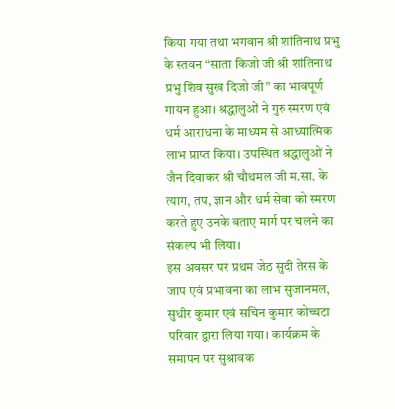किया गया तथा भगवान श्री शांतिनाथ प्रभु के स्तवन “साता किजो जी श्री शांतिनाथ प्रभु शिव सुख दिजो जी” का भावपूर्ण गायन हुआ। श्रद्धालुओं ने गुरु स्मरण एवं धर्म आराधना के माध्यम से आध्यात्मिक लाभ प्राप्त किया। उपस्थित श्रद्धालुओं ने जैन दिवाकर श्री चौथमल जी म.सा. के त्याग, तप, ज्ञान और धर्म सेवा को स्मरण करते हुए उनके बताए मार्ग पर चलने का संकल्प भी लिया।
इस अवसर पर प्रथम जेठ सुदी तेरस के जाप एवं प्रभावना का लाभ सुजानमल, सुधीर कुमार एवं सचिन कुमार कोच्चटा परिवार द्वारा लिया गया। कार्यक्रम के समापन पर सुश्रावक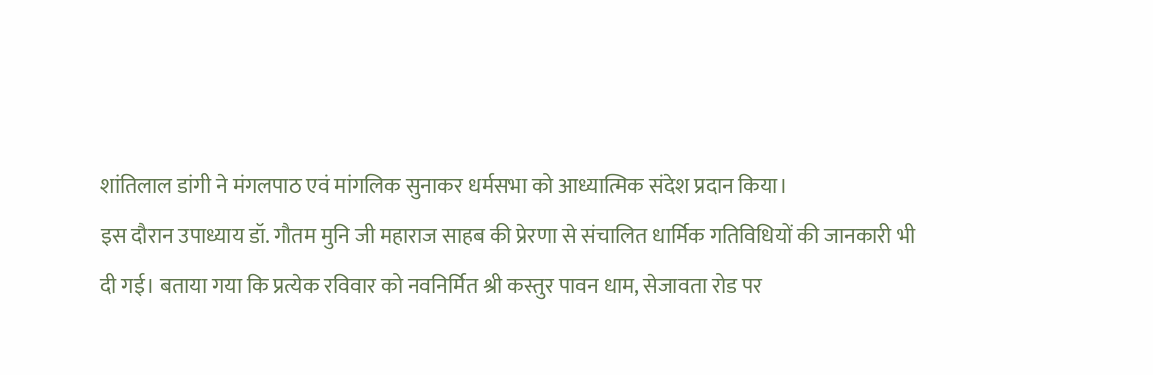शांतिलाल डांगी ने मंगलपाठ एवं मांगलिक सुनाकर धर्मसभा को आध्यात्मिक संदेश प्रदान किया।
इस दौरान उपाध्याय डॉ. गौतम मुनि जी महाराज साहब की प्रेरणा से संचालित धार्मिक गतिविधियों की जानकारी भी दी गई। बताया गया कि प्रत्येक रविवार को नवनिर्मित श्री कस्तुर पावन धाम, सेजावता रोड पर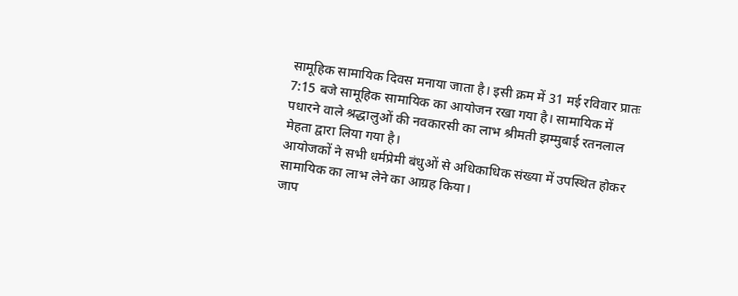सामूहिक सामायिक दिवस मनाया जाता है। इसी क्रम में 31 मई रविवार प्रातः 7:15 बजे सामूहिक सामायिक का आयोजन रखा गया है। सामायिक में पधारने वाले श्रद्धालुओं की नवकारसी का लाभ श्रीमती झम्मुबाई रतनलाल मेहता द्वारा लिया गया है।
आयोजकों ने सभी धर्मप्रेमी बंधुओं से अधिकाधिक संख्या में उपस्थित होकर सामायिक का लाभ लेने का आग्रह किया।
जाप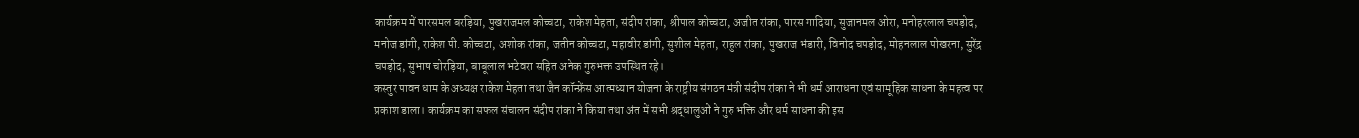कार्यक्रम में पारसमल बरड़िया, पुखराजमल कोच्चटा, राकेश मेहता, संदीप रांका, श्रीपाल कोच्चटा, अजीत रांका, पारस गादिया, सुजानमल ओरा, मनोहरलाल चपड़ोद, मनोज डांगी, राकेश पी. कोच्चटा, अशोक रांका, जतीन कोच्चटा, महावीर डांगी, सुशील मेहता, राहुल रांका, पुखराज भंडारी, विनोद चपड़ोद, मोहनलाल पोखरना, सुरेंद्र चपड़ोद, सुभाष चोरड़िया, बाबूलाल भटेवरा सहित अनेक गुरुभक्त उपस्थित रहे।
कस्तुर पावन धाम के अध्यक्ष राकेश मेहता तथा जैन कॉन्फ्रेंस आत्मध्यान योजना के राष्ट्रीय संगठन मंत्री संदीप रांका ने भी धर्म आराधना एवं सामूहिक साधना के महत्व पर प्रकाश डाला। कार्यक्रम का सफल संचालन संदीप रांका ने किया तथा अंत में सभी श्रद्धालुओं ने गुरु भक्ति और धर्म साधना की इस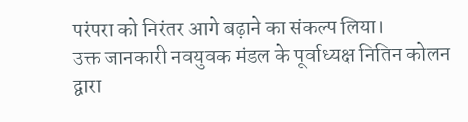परंपरा को निरंतर आगे बढ़ाने का संकल्प लिया।
उक्त जानकारी नवयुवक मंडल के पूर्वाध्यक्ष नितिन कोलन द्वारा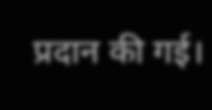प्रदान की गई।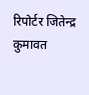रिपोर्टर जितेन्द्र कुमावत